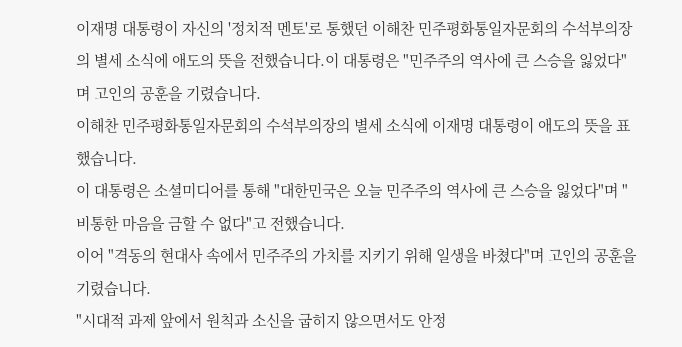이재명 대통령이 자신의 '정치적 멘토'로 통했던 이해찬 민주평화통일자문회의 수석부의장의 별세 소식에 애도의 뜻을 전했습니다.이 대통령은 "민주주의 역사에 큰 스승을 잃었다"며 고인의 공훈을 기렸습니다.
이해찬 민주평화통일자문회의 수석부의장의 별세 소식에 이재명 대통령이 애도의 뜻을 표했습니다.
이 대통령은 소셜미디어를 통해 "대한민국은 오늘 민주주의 역사에 큰 스승을 잃었다"며 "비통한 마음을 금할 수 없다"고 전했습니다.
이어 "격동의 현대사 속에서 민주주의 가치를 지키기 위해 일생을 바쳤다"며 고인의 공훈을 기렸습니다.
"시대적 과제 앞에서 원칙과 소신을 굽히지 않으면서도 안정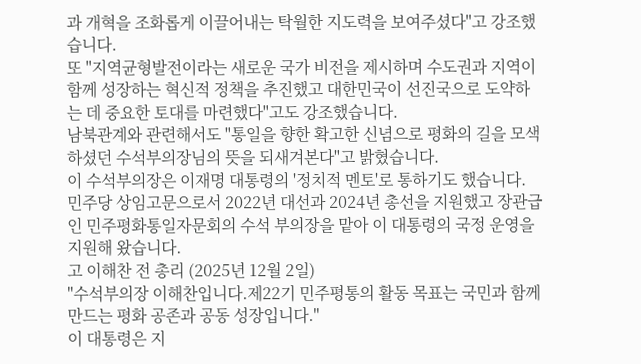과 개혁을 조화롭게 이끌어내는 탁월한 지도력을 보여주셨다"고 강조했습니다.
또 "지역균형발전이라는 새로운 국가 비전을 제시하며 수도권과 지역이 함께 성장하는 혁신적 정책을 추진했고 대한민국이 선진국으로 도약하는 데 중요한 토대를 마련했다"고도 강조했습니다.
남북관계와 관련해서도 "통일을 향한 확고한 신념으로 평화의 길을 모색하셨던 수석부의장님의 뜻을 되새겨본다"고 밝혔습니다.
이 수석부의장은 이재명 대통령의 '정치적 멘토'로 통하기도 했습니다.
민주당 상임고문으로서 2022년 대선과 2024년 총선을 지원했고 장관급인 민주평화통일자문회의 수석 부의장을 맡아 이 대통령의 국정 운영을 지원해 왔습니다.
고 이해찬 전 총리 (2025년 12월 2일)
"수석부의장 이해찬입니다.제22기 민주평통의 활동 목표는 국민과 함께 만드는 평화 공존과 공동 성장입니다."
이 대통령은 지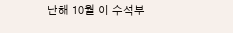난해 10월 이 수석부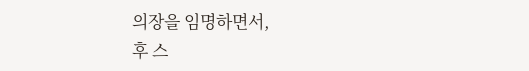의장을 임명하면서,
후 스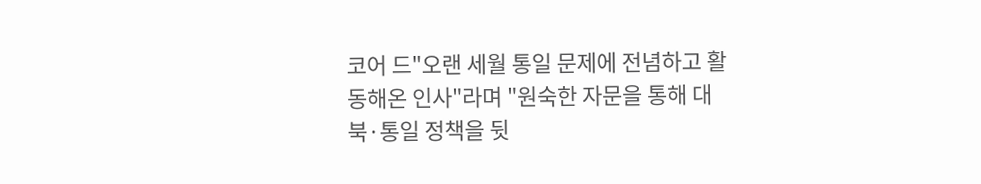코어 드"오랜 세월 통일 문제에 전념하고 활동해온 인사"라며 "원숙한 자문을 통해 대북·통일 정책을 뒷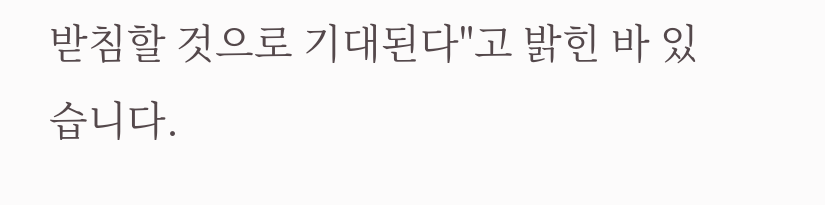받침할 것으로 기대된다"고 밝힌 바 있습니다.